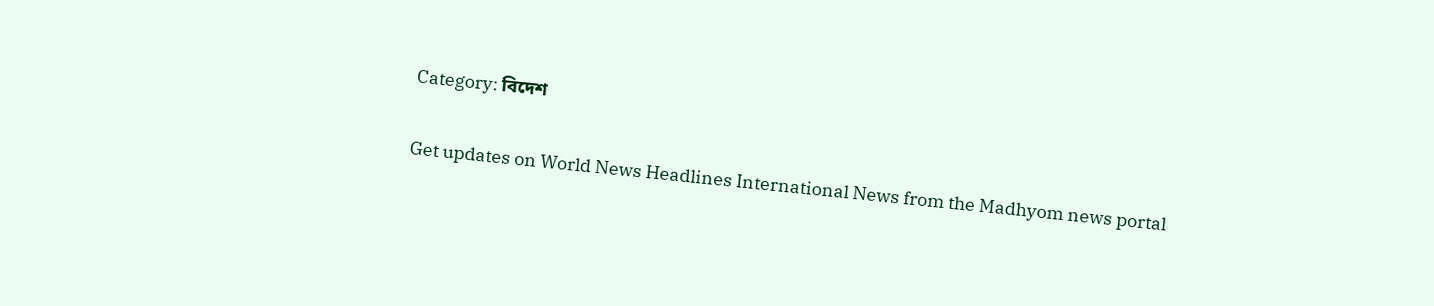Category: বিদেশ

Get updates on World News Headlines International News from the Madhyom news portal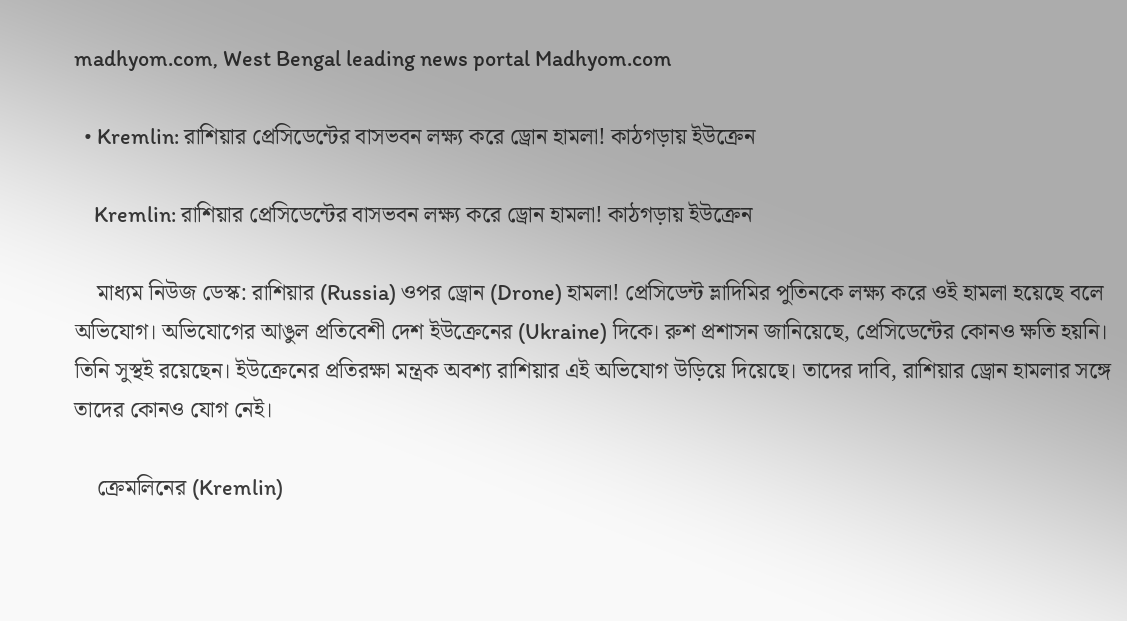madhyom.com, West Bengal leading news portal Madhyom.com

  • Kremlin: রাশিয়ার প্রেসিডেন্টের বাসভবন লক্ষ্য করে ড্রোন হামলা! কাঠগড়ায় ইউক্রেন

    Kremlin: রাশিয়ার প্রেসিডেন্টের বাসভবন লক্ষ্য করে ড্রোন হামলা! কাঠগড়ায় ইউক্রেন

    মাধ্যম নিউজ ডেস্ক: রাশিয়ার (Russia) ওপর ড্রোন (Drone) হামলা! প্রেসিডেন্ট ভ্লাদিমির পুতিনকে লক্ষ্য করে ওই হামলা হয়েছে বলে অভিযোগ। অভিযোগের আঙুল প্রতিবেশী দেশ ইউক্রেনের (Ukraine) দিকে। রুশ প্রশাসন জানিয়েছে, প্রেসিডেন্টের কোনও ক্ষতি হয়নি। তিনি সুস্থই রয়েছেন। ইউক্রেনের প্রতিরক্ষা মন্ত্রক অবশ্য রাশিয়ার এই অভিযোগ উড়িয়ে দিয়েছে। তাদের দাবি, রাশিয়ার ড্রোন হামলার সঙ্গে তাদের কোনও যোগ নেই।

    ক্রেমলিনের (Kremlin)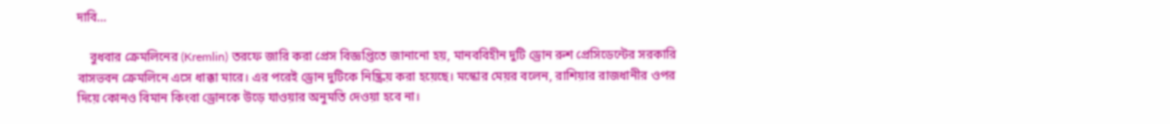দাবি…

    বুধবার ক্রেমলিনের (Kremlin) তরফে জারি করা প্রেস বিজ্ঞপ্তিতে জানানো হয়, মানববিহীন দুটি ড্রোন রুশ প্রেসিডেন্টের সরকারি বাসভবন ক্রেমলিনে এসে ধাক্কা মারে। এর পরেই ড্রোন দুটিকে নিষ্ক্রিয় করা হয়েছে। মস্কোর মেয়র বলেন, রাশিয়ার রাজধানীর ওপর দিয়ে কোনও বিমান কিংবা ড্রোনকে উড়ে যাওয়ার অনুমতি দেওয়া হবে না।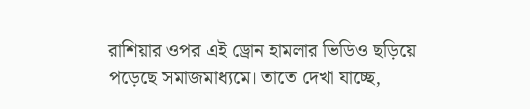রাশিয়ার ওপর এই ড্রোন হামলার ভিডিও ছড়িয়ে পড়েছে সমাজমাধ্যমে। তাতে দেখা যাচ্ছে,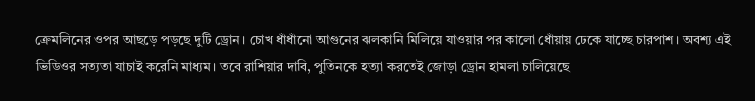ক্রেমলিনের ওপর আছড়ে পড়ছে দুটি ড্রোন। চোখ ধাঁধাঁনো আগুনের ঝলকানি মিলিয়ে যাওয়ার পর কালো ধোঁয়ায় ঢেকে যাচ্ছে চারপাশ। অবশ্য এই ভিডিওর সত্যতা যাচাই করেনি মাধ্যম। তবে রাশিয়ার দাবি, পুতিনকে হত্যা করতেই জোড়া ড্রোন হামলা চালিয়েছে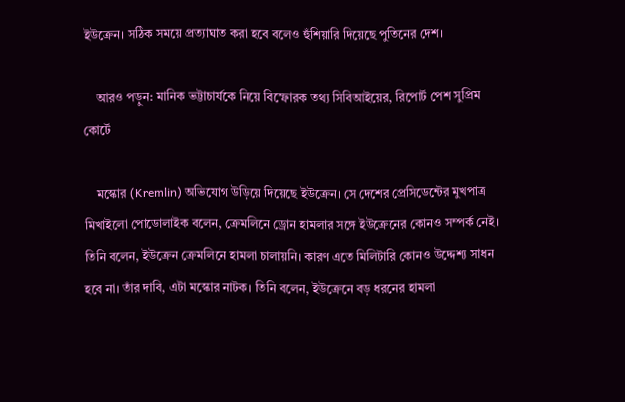ইউক্রেন। সঠিক সময়ে প্রত্যাঘাত করা হবে বলেও হুঁশিয়ারি দিয়েছে পুতিনের দেশ।

    আরও পড়ুন: মানিক ভট্টাচার্যকে নিয়ে বিস্ফোরক তথ্য সিবিআইয়ের, রিপোর্ট পেশ সুপ্রিম কোর্টে

    মস্কোর (Kremlin) অভিযোগ উড়িয়ে দিয়েছে ইউক্রেন। সে দেশের প্রেসিডেন্টের মুখপাত্র মিখাইলো পোডোলাইক বলেন, ক্রেমলিনে ড্রোন হামলার সঙ্গে ইউক্রেনের কোনও সম্পর্ক নেই। তিনি বলেন, ইউক্রেন ক্রেমলিনে হামলা চালায়নি। কারণ এতে মিলিটারি কোনও উদ্দেশ্য সাধন হবে না। তাঁর দাবি, এটা মস্কোর নাটক। তিনি বলেন, ইউক্রেনে বড় ধরনের হামলা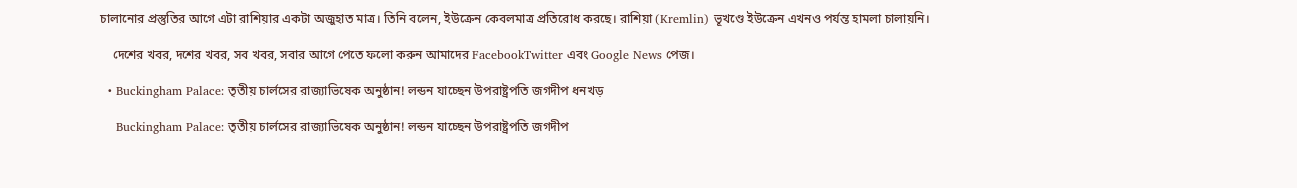চালানোর প্রস্তুতির আগে এটা রাশিয়ার একটা অজুহাত মাত্র। তিনি বলেন, ইউক্রেন কেবলমাত্র প্রতিরোধ করছে। রাশিয়া (Kremlin) ভূখণ্ডে ইউক্রেন এখনও পর্যন্ত হামলা চালায়নি।

    দেশের খবর, দশের খবর, সব খবর, সবার আগে পেতে ফলো করুন আমাদের FacebookTwitter এবং Google News পেজ।

  • Buckingham Palace: তৃতীয় চার্লসের রাজ্যাভিষেক অনুষ্ঠান! লন্ডন যাচ্ছেন উপরাষ্ট্রপতি জগদীপ ধনখড়

    Buckingham Palace: তৃতীয় চার্লসের রাজ্যাভিষেক অনুষ্ঠান! লন্ডন যাচ্ছেন উপরাষ্ট্রপতি জগদীপ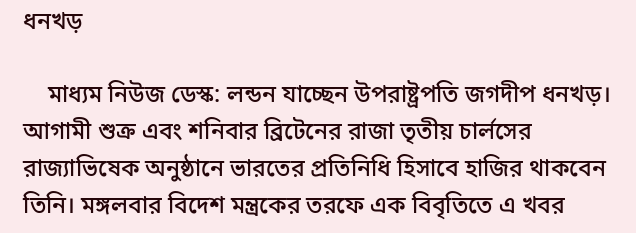ধনখড়

    মাধ্যম নিউজ ডেস্ক: লন্ডন যাচ্ছেন উপরাষ্ট্রপতি জগদীপ ধনখড়। আগামী শুক্র এবং শনিবার ব্রিটেনের রাজা তৃতীয় চার্লসের রাজ্যাভিষেক অনুষ্ঠানে ভারতের প্রতিনিধি হিসাবে হাজির থাকবেন তিনি। মঙ্গলবার বিদেশ মন্ত্রকের তরফে এক বিবৃতিতে এ খবর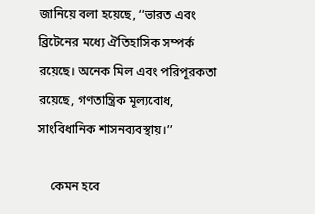জানিয়ে বলা হয়েছে, ‘‘ভারত এবং ব্রিটেনের মধ্যে ঐতিহাসিক সম্পর্ক রয়েছে। অনেক মিল এবং পরিপূরকতা রয়েছে, গণতান্ত্রিক মূল্যবোধ, সাংবিধানিক শাসনব্যবস্থায়।’’

    কেমন হবে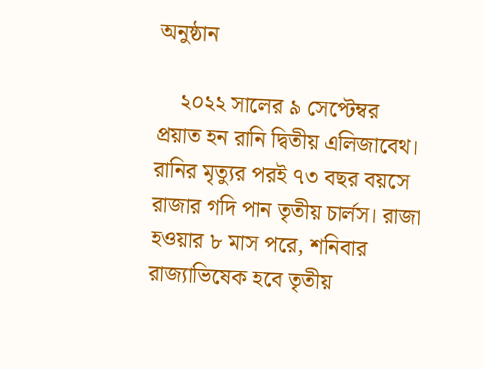অনুষ্ঠান

    ২০২২ সালের ৯ সেপ্টেম্বর  প্রয়াত হন রানি দ্বিতীয় এলিজাবেথ। রানির মৃত্যুর পরই ৭৩ বছর বয়সে রাজার গদি পান তৃতীয় চার্লস। রাজা হওয়ার ৮ মাস পরে, শনিবার রাজ্যাভিষেক হবে তৃতীয়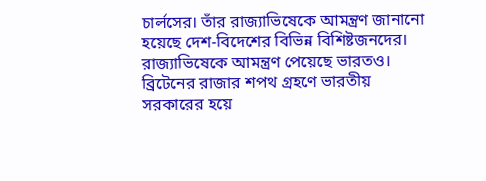চার্লসের। তাঁর রাজ্যাভিষেকে আমন্ত্রণ জানানো হয়েছে দেশ-বিদেশের বিভিন্ন বিশিষ্টজনদের। রাজ্যাভিষেকে আমন্ত্রণ পেয়েছে ভারতও। ব্রিটেনের রাজার শপথ গ্রহণে ভারতীয় সরকারের হয়ে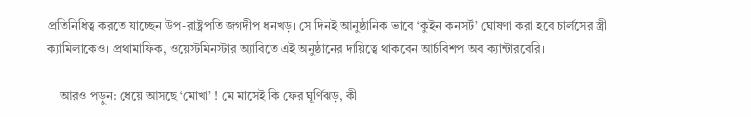প্রতিনিধিত্ব করতে যাচ্ছেন উপ-রাষ্ট্রপতি জগদীপ ধনখড়। সে দিনই আনুষ্ঠানিক ভাবে ‘কুইন কনসর্ট’ ঘোষণা করা হবে চার্লসের স্ত্রী ক্যামিলাকেও। প্রথামাফিক, ওয়েস্টমিনস্টার অ্যাবিতে এই অনুষ্ঠানের দায়িত্বে থাকবেন আর্চবিশপ অব ক্যান্টারবেরি।

    আরও পড়ুন: ধেয়ে আসছে ‘মোখা’ ! মে মাসেই কি ফের ঘূর্ণিঝড়, কী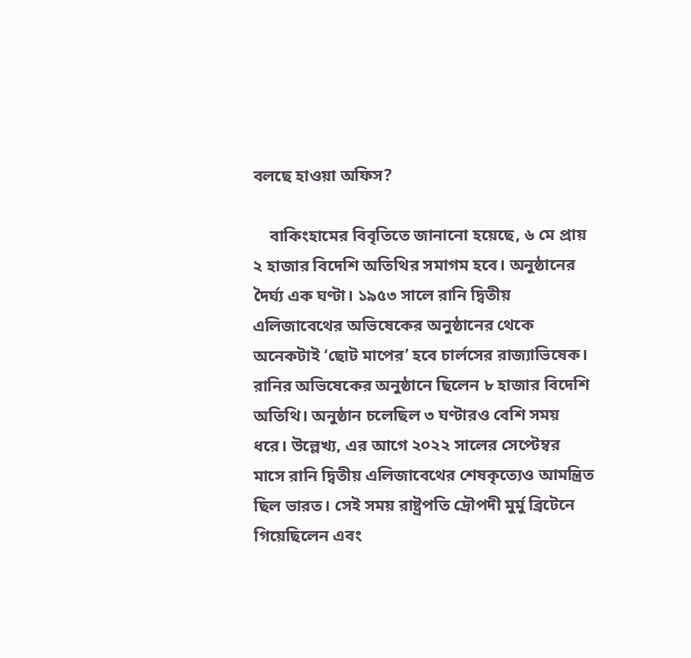বলছে হাওয়া অফিস?

    বাকিংহামের বিবৃতিতে জানানো হয়েছে, ৬ মে প্রায় ২ হাজার বিদেশি অতিথির সমাগম হবে। অনুষ্ঠানের দৈর্ঘ্য এক ঘণ্টা। ১৯৫৩ সালে রানি দ্বিতীয় এলিজাবেথের অভিষেকের অনুষ্ঠানের থেকে অনেকটাই ‘ছোট মাপের’ হবে চার্লসের রাজ্যাভিষেক। রানির অভিষেকের অনুষ্ঠানে ছিলেন ৮ হাজার বিদেশি অতিথি। অনুষ্ঠান চলেছিল ৩ ঘণ্টারও বেশি সময় ধরে। উল্লেখ্য, এর আগে ২০২২ সালের সেপ্টেম্বর মাসে রানি দ্বিতীয় এলিজাবেথের শেষকৃত্যেও আমন্ত্রিত ছিল ভারত। সেই সময় রাষ্ট্রপতি দ্রৌপদী মুর্মু ব্রিটেনে গিয়েছিলেন এবং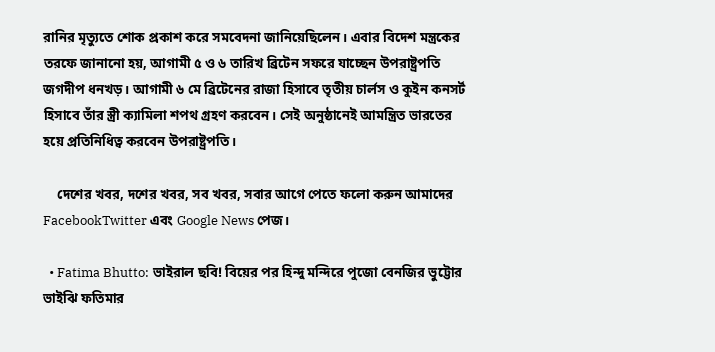রানির মৃত্যুতে শোক প্রকাশ করে সমবেদনা জানিয়েছিলেন। এবার বিদেশ মন্ত্রকের তরফে জানানো হয়, আগামী ৫ ও ৬ তারিখ ব্রিটেন সফরে যাচ্ছেন উপরাষ্ট্রপতি জগদীপ ধনখড়। আগামী ৬ মে ব্রিটেনের রাজা হিসাবে তৃতীয় চার্লস ও কুইন কনসর্ট হিসাবে তাঁর স্ত্রী ক্যামিলা শপথ গ্রহণ করবেন। সেই অনুষ্ঠানেই আমন্ত্রিত ভারতের হয়ে প্রতিনিধিত্ব করবেন উপরাষ্ট্রপতি।

    দেশের খবর, দশের খবর, সব খবর, সবার আগে পেতে ফলো করুন আমাদের FacebookTwitter এবং Google News পেজ।

  • Fatima Bhutto: ভাইরাল ছবি! বিয়ের পর হিন্দু মন্দিরে পুজো বেনজির ভুট্টোর ভাইঝি ফতিমার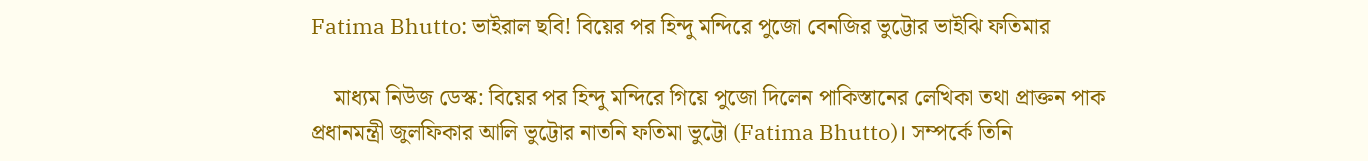Fatima Bhutto: ভাইরাল ছবি! বিয়ের পর হিন্দু মন্দিরে পুজো বেনজির ভুট্টোর ভাইঝি ফতিমার

    মাধ্যম নিউজ ডেস্ক: বিয়ের পর হিন্দু মন্দিরে গিয়ে পুজো দিলেন পাকিস্তানের লেখিকা তথা প্রাক্তন পাক প্রধানমন্ত্রী জুলফিকার আলি ভুট্টোর নাতনি ফতিমা ভুট্টো (Fatima Bhutto)। সম্পর্কে তিনি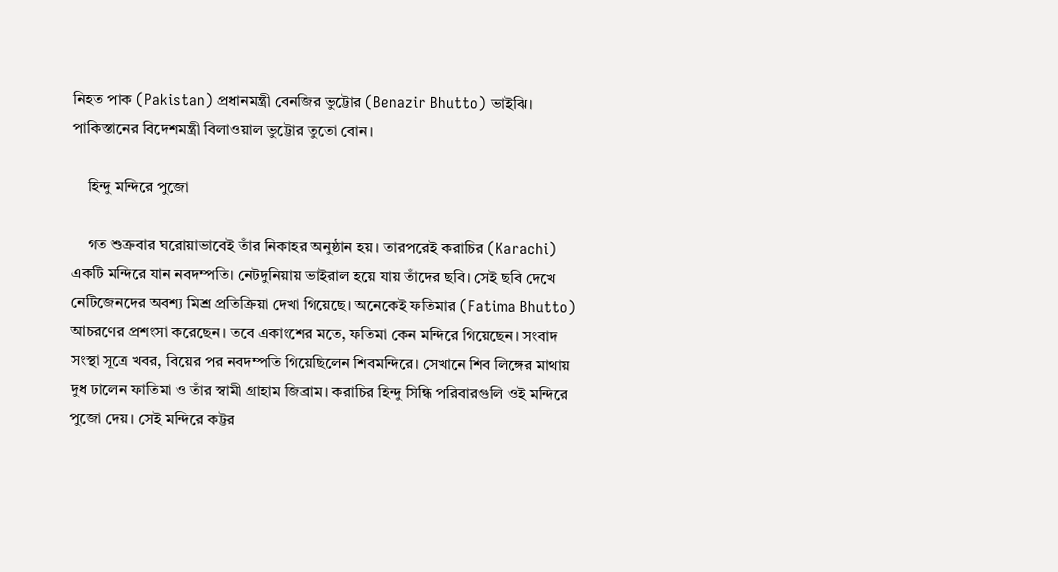নিহত পাক (Pakistan) প্রধানমন্ত্রী বেনজির ভুট্টোর (Benazir Bhutto) ভাইঝি। পাকিস্তানের বিদেশমন্ত্রী বিলাওয়াল ভুট্টোর তুতো বোন।

    হিন্দু মন্দিরে পুজো

    গত শুক্রবার ঘরোয়াভাবেই তাঁর নিকাহর অনুষ্ঠান হয়। তারপরেই করাচির (Karachi) একটি মন্দিরে যান নবদম্পতি। নেটদুনিয়ায় ভাইরাল হয়ে যায় তাঁদের ছবি। সেই ছবি দেখে নেটিজেনদের অবশ্য মিশ্র প্রতিক্রিয়া দেখা গিয়েছে। অনেকেই ফতিমার (Fatima Bhutto) আচরণের প্রশংসা করেছেন। তবে একাংশের মতে, ফতিমা কেন মন্দিরে গিয়েছেন। সংবাদ সংস্থা সূত্রে খবর, বিয়ের পর নবদম্পতি গিয়েছিলেন শিবমন্দিরে। সেখানে শিব লিঙ্গের মাথায় দুধ ঢালেন ফাতিমা ও তাঁর স্বামী গ্রাহাম জিব্রাম। করাচির হিন্দু সিন্ধি পরিবারগুলি ওই মন্দিরে পুজো দেয়। সেই মন্দিরে কট্টর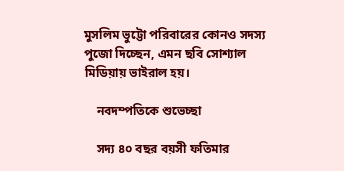মুসলিম ভুট্টো পরিবারের কোনও সদস্য পুজো দিচ্ছেন, এমন ছবি সোশ্যাল মিডিয়ায় ভাইরাল হয়।

    নবদম্পতিকে শুভেচ্ছা

    সদ্য ৪০ বছর বয়সী ফতিমার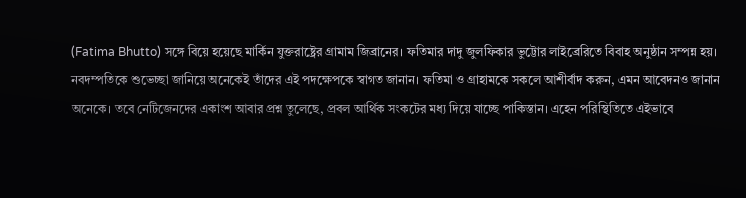(Fatima Bhutto) সঙ্গে বিয়ে হয়েছে মার্কিন যুক্তরাষ্ট্রের গ্রামাম জিব্রানের। ফতিমার দাদু জুলফিকার ভুট্টোর লাইব্রেরিতে বিবাহ অনুষ্ঠান সম্পন্ন হয়। নবদম্পতিকে শুভেচ্ছা জানিয়ে অনেকেই তাঁদের এই পদক্ষেপকে স্বাগত জানান। ফতিমা ও গ্রাহামকে সকলে আশীর্বাদ করুন, এমন আবেদনও জানান অনেকে। তবে নেটিজেনদের একাংশ আবার প্রশ্ন তুলেছে, প্রবল আর্থিক সংকটের মধ্য দিয়ে যাচ্ছে পাকিস্তান। এহেন পরিস্থিতিতে এইভাবে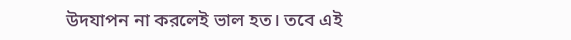উদযাপন না করলেই ভাল হত। তবে এই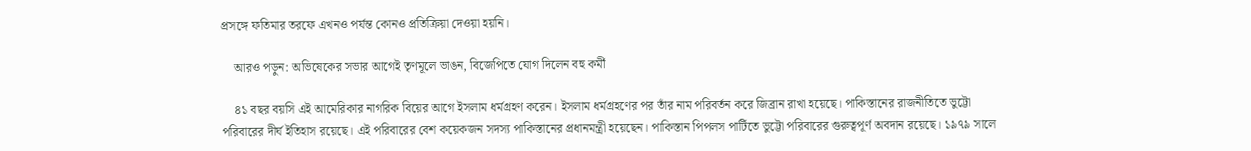প্রসঙ্গে ফতিমার তরফে এখনও পর্যন্ত কোনও প্রতিক্রিয়া দেওয়া হয়নি।

    আরও পড়ুন: অভিষেকের সভার আগেই তৃণমূলে ভাঙন, বিজেপিতে যোগ দিলেন বহু কর্মী

    ৪১ বছর বয়সি এই আমেরিকার নাগরিক বিয়ের আগে ইসলাম ধর্মগ্রহণ করেন। ইসলাম ধর্মগ্রহণের পর তাঁর নাম পরিবর্তন করে জিব্রান রাখা হয়েছে। পাকিস্তানের রাজনীতিতে ভুট্টো পরিবারের দীর্ঘ ইতিহাস রয়েছে। এই পরিবারের বেশ কয়েকজন সদস্য পাকিস্তানের প্রধানমন্ত্রী হয়েছেন। পাকিস্তান পিপলস পার্টিতে ভুট্টো পরিবারের গুরুত্বপূর্ণ অবদান রয়েছে। ১৯৭৯ সালে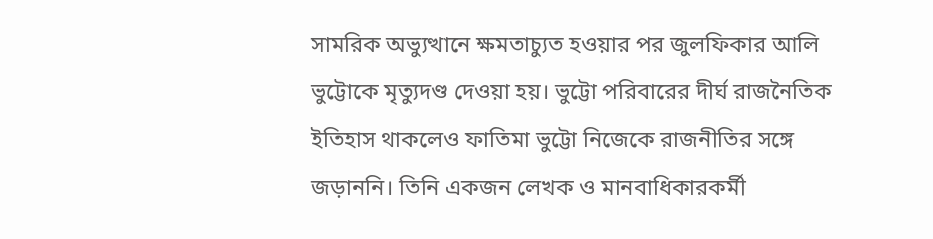সামরিক অভ্যুত্থানে ক্ষমতাচ্যুত হওয়ার পর জুলফিকার আলি ভুট্টোকে মৃত্যুদণ্ড দেওয়া হয়। ভুট্টো পরিবারের দীর্ঘ রাজনৈতিক ইতিহাস থাকলেও ফাতিমা ভুট্টো নিজেকে রাজনীতির সঙ্গে জড়াননি। তিনি একজন লেখক ও মানবাধিকারকর্মী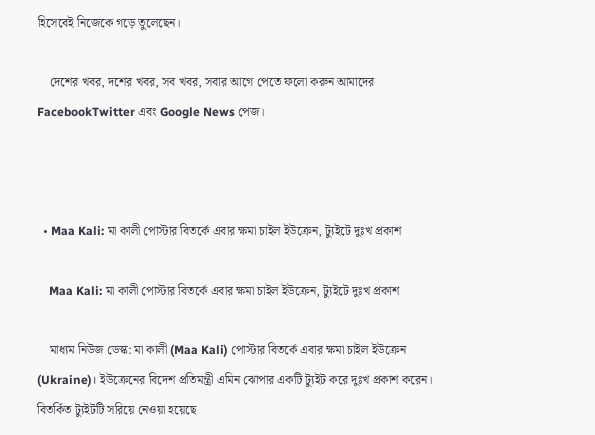হিসেবেই নিজেকে গড়ে তুলেছেন।

    দেশের খবর, দশের খবর, সব খবর, সবার আগে পেতে ফলো করুন আমাদের FacebookTwitter এবং Google News পেজ।



  • Maa Kali: মা কালী পোস্টার বিতর্কে এবার ক্ষমা চাইল ইউক্রেন, ট্যুইটে দুঃখ প্রকাশ

    Maa Kali: মা কালী পোস্টার বিতর্কে এবার ক্ষমা চাইল ইউক্রেন, ট্যুইটে দুঃখ প্রকাশ

    মাধ্যম নিউজ ডেস্ক: মা কালী (Maa Kali) পোস্টার বিতর্কে এবার ক্ষমা চাইল ইউক্রেন (Ukraine)। ইউক্রেনের বিদেশ প্রতিমন্ত্রী এমিন ঝোপার একটি ট্যুইট করে দুঃখ প্রকাশ করেন। বিতর্কিত ট্যুইটটি সরিয়ে নেওয়া হয়েছে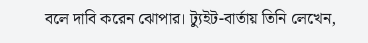বলে দাবি করেন ঝোপার। ট্যুইট-বার্তায় তিনি লেখেন,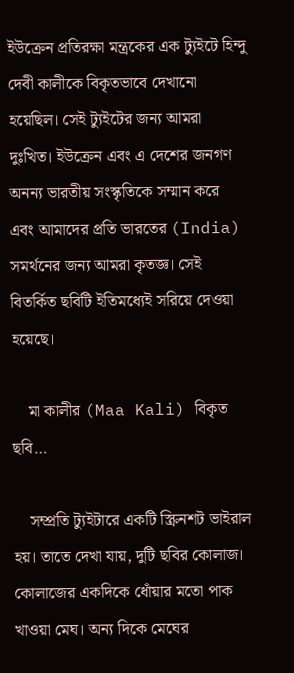ইউক্রেন প্রতিরক্ষা মন্ত্রকের এক ট্যুইটে হিন্দু দেবী কালীকে বিকৃতভাবে দেখানো হয়েছিল। সেই ট্যুইটের জন্য আমরা দুঃখিত। ইউক্রেন এবং এ দেশের জনগণ অনন্য ভারতীয় সংস্কৃতিকে সম্মান করে এবং আমাদের প্রতি ভারতের (India) সমর্থনের জন্য আমরা কৃতজ্ঞ। সেই বিতর্কিত ছবিটি ইতিমধ্যেই সরিয়ে দেওয়া হয়েছে।

    মা কালীর (Maa Kali) বিকৃত ছবি…

    সম্প্রতি ট্যুইটারে একটি স্ক্রিনশট ভাইরাল হয়। তাতে দেখা যায়, দুটি ছবির কোলাজ। কোলাজের একদিকে ধোঁয়ার মতো পাক খাওয়া মেঘ। অন্য দিকে মেঘের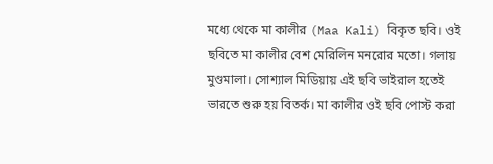মধ্যে থেকে মা কালীর (Maa Kali) বিকৃত ছবি। ওই ছবিতে মা কালীর বেশ মেরিলিন মনরোর মতো। গলায় মুণ্ডমালা। সোশ্যাল মিডিয়ায় এই ছবি ভাইরাল হতেই ভারতে শুরু হয় বিতর্ক। মা কালীর ওই ছবি পোস্ট করা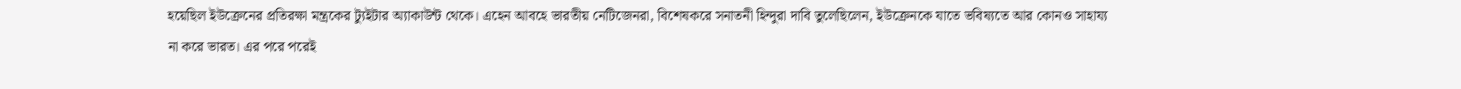হয়েছিল ইউক্রেনের প্রতিরক্ষা মন্ত্রকের ট্যুইটার অ্যাকাউন্ট থেকে। এহেন আবহে ভারতীয় নেটিজেনরা, বিশেষকরে সনাতনী হিন্দুরা দাবি তুলেছিলেন, ইউক্রেনকে যাতে ভবিষ্যতে আর কোনও সাহায্য না করে ভারত। এর পরে পরেই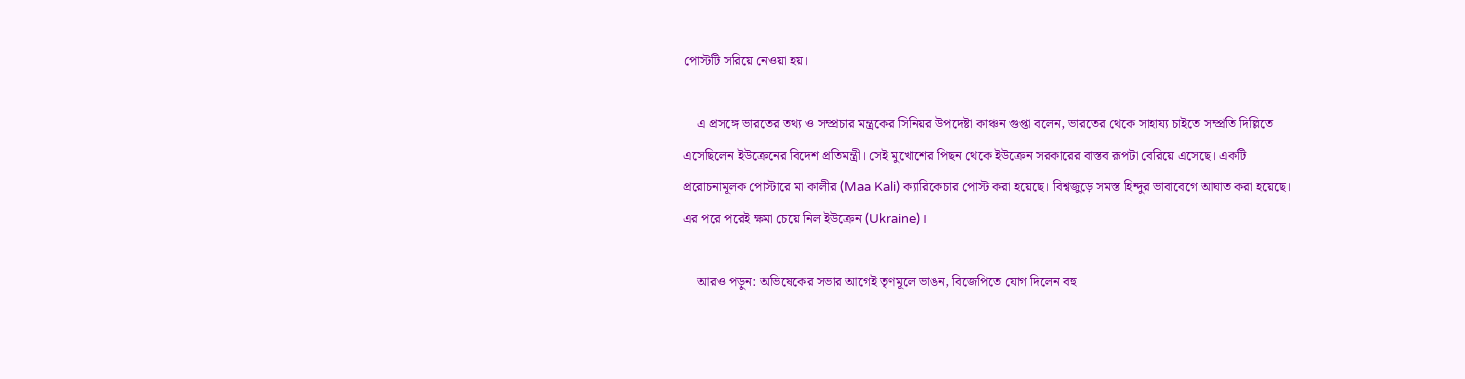পোস্টটি সরিয়ে নেওয়া হয়।

    এ প্রসঙ্গে ভারতের তথ্য ও সম্প্রচার মন্ত্রকের সিনিয়র উপদেষ্টা কাঞ্চন গুপ্তা বলেন, ভারতের থেকে সাহায্য চাইতে সম্প্রতি দিল্লিতে এসেছিলেন ইউক্রেনের বিদেশ প্রতিমন্ত্রী। সেই মুখোশের পিছন থেকে ইউক্রেন সরকারের বাস্তব রূপটা বেরিয়ে এসেছে। একটি প্ররোচনামূলক পোস্টারে মা কালীর (Maa Kali) ক্যারিকেচার পোস্ট করা হয়েছে। বিশ্বজুড়ে সমস্ত হিন্দুর ভাবাবেগে আঘাত করা হয়েছে। এর পরে পরেই ক্ষমা চেয়ে নিল ইউক্রেন (Ukraine)।

    আরও পড়ুন: অভিষেকের সভার আগেই তৃণমূলে ভাঙন, বিজেপিতে যোগ দিলেন বহু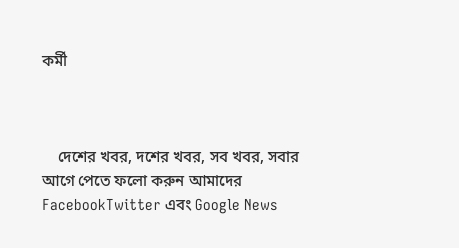কর্মী



    দেশের খবর, দশের খবর, সব খবর, সবার আগে পেতে ফলো করুন আমাদের FacebookTwitter এবং Google News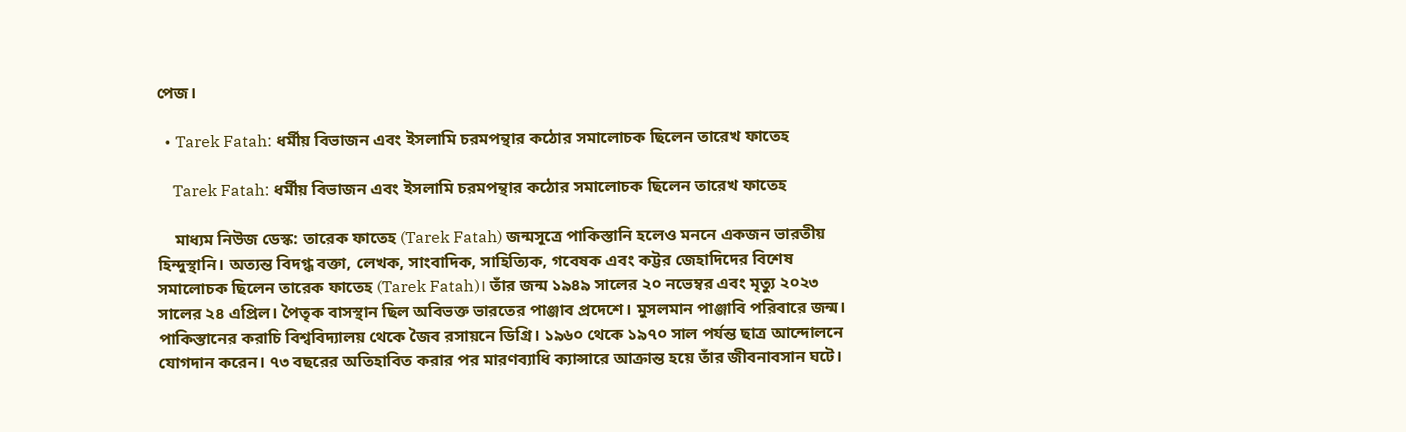পেজ।

  • Tarek Fatah: ধর্মীয় বিভাজন এবং ইসলামি চরমপন্থার কঠোর সমালোচক ছিলেন তারেখ ফাতেহ

    Tarek Fatah: ধর্মীয় বিভাজন এবং ইসলামি চরমপন্থার কঠোর সমালোচক ছিলেন তারেখ ফাতেহ

    মাধ্যম নিউজ ডেস্ক: তারেক ফাতেহ (Tarek Fatah) জন্মসূত্রে পাকিস্তানি হলেও মননে একজন ভারতীয় হিন্দুস্থানি। অত্যন্ত বিদগ্ধ বক্তা, লেখক, সাংবাদিক, সাহিত্যিক, গবেষক এবং কট্টর জেহাদিদের বিশেষ সমালোচক ছিলেন তারেক ফাতেহ (Tarek Fatah)। তাঁর জন্ম ১৯৪৯ সালের ২০ নভেম্বর এবং মৃত্যু ২০২৩ সালের ২৪ এপ্রিল। পৈতৃক বাসস্থান ছিল অবিভক্ত ভারতের পাঞ্জাব প্রদেশে। মুসলমান পাঞ্জাবি পরিবারে জন্ম। পাকিস্তানের করাচি বিশ্ববিদ্যালয় থেকে জৈব রসায়নে ডিগ্রি। ১৯৬০ থেকে ১৯৭০ সাল পর্যন্ত ছাত্র আন্দোলনে যোগদান করেন। ৭৩ বছরের অতিহাবিত করার পর মারণব্যাধি ক্যান্সারে আক্রান্ত হয়ে তাঁর জীবনাবসান ঘটে।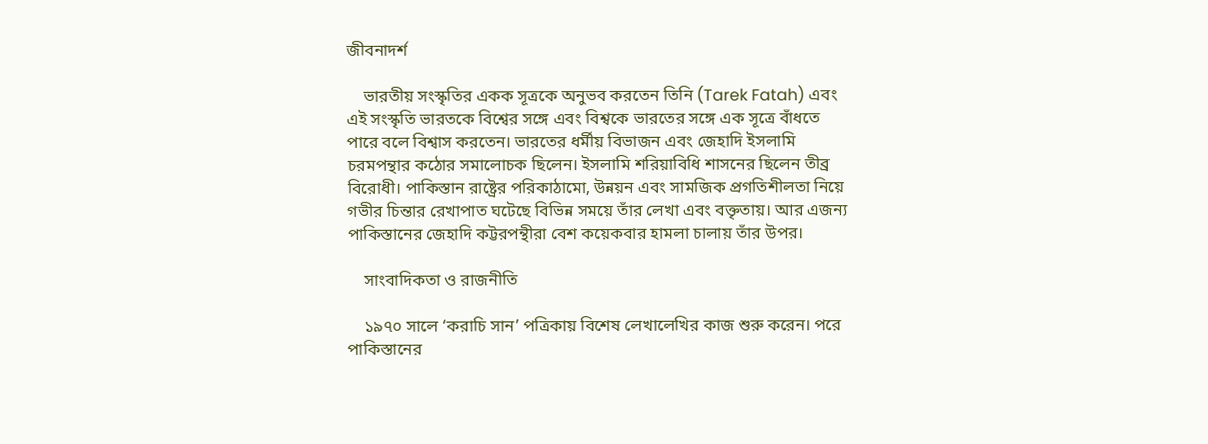জীবনাদর্শ

    ভারতীয় সংস্কৃতির একক সূত্রকে অনুভব করতেন তিনি (Tarek Fatah) এবং এই সংস্কৃতি ভারতকে বিশ্বের সঙ্গে এবং বিশ্বকে ভারতের সঙ্গে এক সূত্রে বাঁধতে পারে বলে বিশ্বাস করতেন। ভারতের ধর্মীয় বিভাজন এবং জেহাদি ইসলামি চরমপন্থার কঠোর সমালোচক ছিলেন। ইসলামি শরিয়াবিধি শাসনের ছিলেন তীব্র বিরোধী। পাকিস্তান রাষ্ট্রের পরিকাঠামো, উন্নয়ন এবং সামজিক প্রগতিশীলতা নিয়ে গভীর চিন্তার রেখাপাত ঘটেছে বিভিন্ন সময়ে তাঁর লেখা এবং বক্তৃতায়। আর এজন্য পাকিস্তানের জেহাদি কট্টরপন্থীরা বেশ কয়েকবার হামলা চালায় তাঁর উপর।

    সাংবাদিকতা ও রাজনীতি

    ১৯৭০ সালে ‘করাচি সান’ পত্রিকায় বিশেষ লেখালেখির কাজ শুরু করেন। পরে পাকিস্তানের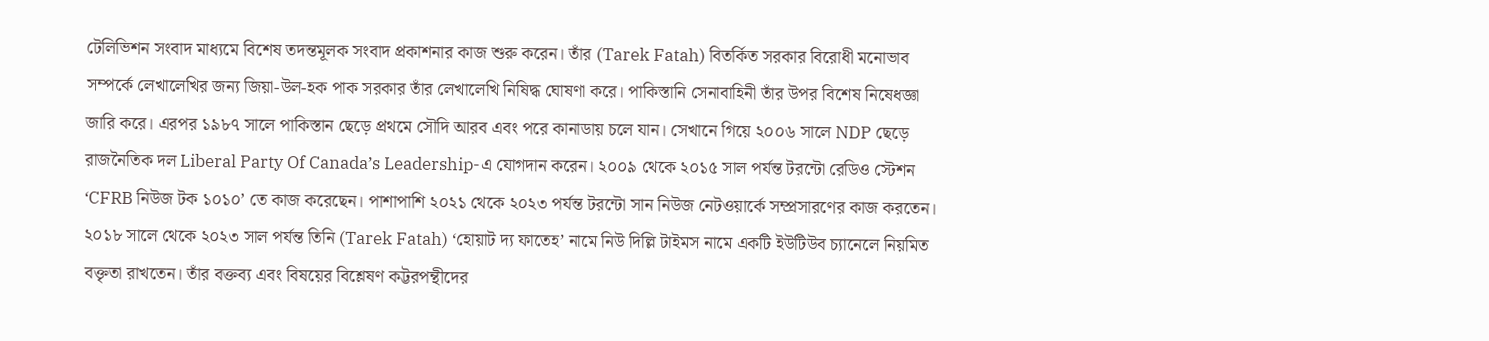টেলিভিশন সংবাদ মাধ্যমে বিশেষ তদন্তমূলক সংবাদ প্রকাশনার কাজ শুরু করেন। তাঁর (Tarek Fatah) বিতর্কিত সরকার বিরোধী মনোভাব সম্পর্কে লেখালেখির জন্য জিয়া-উল-হক পাক সরকার তাঁর লেখালেখি নিষিদ্ধ ঘোষণা করে। পাকিস্তানি সেনাবাহিনী তাঁর উপর বিশেষ নিষেধজ্ঞা জারি করে। এরপর ১৯৮৭ সালে পাকিস্তান ছেড়ে প্রথমে সৌদি আরব এবং পরে কানাডায় চলে যান। সেখানে গিয়ে ২০০৬ সালে NDP ছেড়ে রাজনৈতিক দল Liberal Party Of Canada’s Leadership-এ যোগদান করেন। ২০০৯ থেকে ২০১৫ সাল পর্যন্ত টরন্টো রেডিও স্টেশন ‘CFRB নিউজ টক ১০১০’ তে কাজ করেছেন। পাশাপাশি ২০২১ থেকে ২০২৩ পর্যন্ত টরন্টো সান নিউজ নেটওয়ার্কে সম্প্রসারণের কাজ করতেন। ২০১৮ সালে থেকে ২০২৩ সাল পর্যন্ত তিনি (Tarek Fatah) ‘হোয়াট দ্য ফাতেহ’ নামে নিউ দিল্লি টাইমস নামে একটি ইউটিউব চ্যানেলে নিয়মিত বক্তৃতা রাখতেন। তাঁর বক্তব্য এবং বিষয়ের বিশ্লেষণ কট্টরপন্থীদের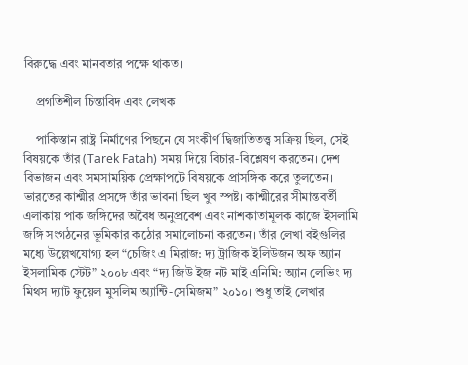বিরুদ্ধে এবং মানবতার পক্ষে থাকত।

    প্রগতিশীল চিন্তাবিদ এবং লেখক

    পাকিস্তান রাষ্ট্র নির্মাণের পিছনে যে সংকীর্ণ দ্বিজাতিতত্ত্ব সক্রিয় ছিল, সেই বিষয়কে তাঁর (Tarek Fatah) সময় দিয়ে বিচার-বিশ্লেষণ করতেন। দেশ বিভাজন এবং সমসাময়িক প্রেক্ষাপটে বিষয়কে প্রাসঙ্গিক করে তুলতেন। ভারতের কাশ্মীর প্রসঙ্গে তাঁর ভাবনা ছিল খুব স্পষ্ট। কাশ্মীরের সীমান্তবর্তী এলাকায় পাক জঙ্গিদের অবৈধ অনুপ্রবেশ এবং নাশকাতামূলক কাজে ইসলামি জঙ্গি সংগঠনের ভূমিকার কঠোর সমালোচনা করতেন। তাঁর লেখা বইগুলির মধ্যে উল্লেখযোগ্য হল “চেজিং এ মিরাজ: দ্য ট্রাজিক ইলিউজন অফ অ্যান ইসলামিক স্টেট” ২০০৮ এবং “দ্য জিউ ইজ নট মাই এনিমি: অ্যান লেভিং দ্য মিথস দ্যাট ফুয়েল মুসলিম অ্যান্টি-সেমিজম” ২০১০। শুধু তাই লেখার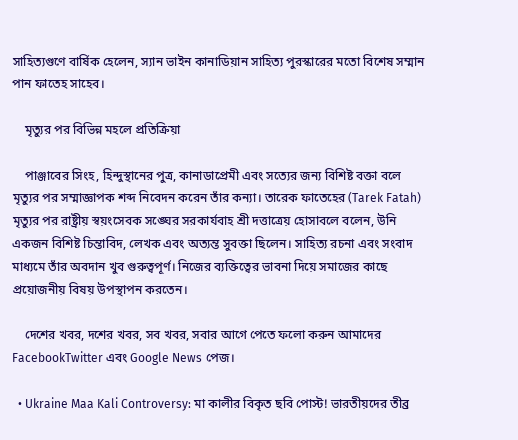সাহিত্যগুণে বার্ষিক হেলেন, স্যান ভাইন কানাডিয়ান সাহিত্য পুরস্কারের মতো বিশেষ সম্মান পান ফাতেহ সাহেব।

    মৃত্যুর পর বিভিন্ন মহলে প্রতিক্রিয়া

    পাঞ্জাবের সিংহ, হিন্দুস্থানের পুত্র, কানাডাপ্রেমী এবং সত্যের জন্য বিশিষ্ট বক্তা বলে মৃত্যুর পর সম্মাজ্ঞাপক শব্দ নিবেদন করেন তাঁর কন্যা। তারেক ফাতেহের (Tarek Fatah)  মৃত্যুর পর রাষ্ট্রীয় স্বয়ংসেবক সঙ্ঘের সরকার্যবাহ শ্রী দত্তাত্রেয় হোসাবলে বলেন, উনি একজন বিশিষ্ট চিন্তাবিদ, লেখক এবং অত্যন্ত সুবক্তা ছিলেন। সাহিত্য রচনা এবং সংবাদ মাধ্যমে তাঁর অবদান খুব গুরুত্বপূর্ণ। নিজের ব্যক্তিত্বের ভাবনা দিয়ে সমাজের কাছে প্রয়োজনীয় বিষয় উপস্থাপন করতেন।

    দেশের খবর, দশের খবর, সব খবর, সবার আগে পেতে ফলো করুন আমাদের FacebookTwitter এবং Google News পেজ।

  • Ukraine Maa Kali Controversy: মা কালীর বিকৃত ছবি পোস্ট! ভারতীয়দের তীব্র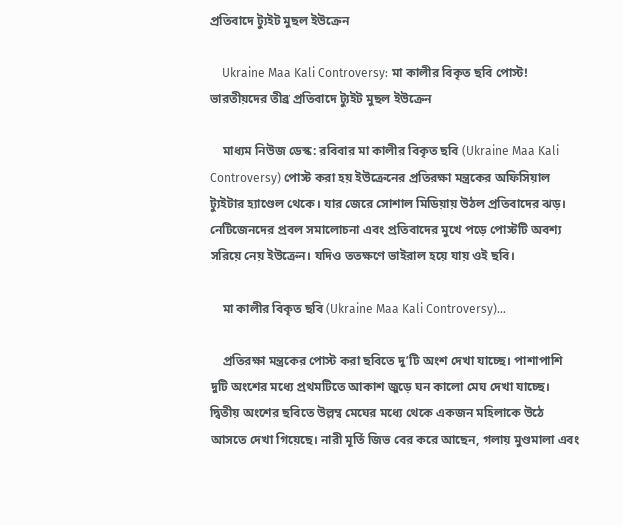প্রতিবাদে ট্যুইট মুছল ইউক্রেন

    Ukraine Maa Kali Controversy: মা কালীর বিকৃত ছবি পোস্ট! ভারতীয়দের তীব্র প্রতিবাদে ট্যুইট মুছল ইউক্রেন

    মাধ্যম নিউজ ডেস্ক: রবিবার মা কালীর বিকৃত ছবি (Ukraine Maa Kali Controversy) পোস্ট করা হয় ইউক্রেনের প্রতিরক্ষা মন্ত্রকের অফিসিয়াল ট্যুইটার হ্যাণ্ডেল থেকে। যার জেরে সোশাল মিডিয়ায় উঠল প্রতিবাদের ঝড়। নেটিজেনদের প্রবল সমালোচনা এবং প্রতিবাদের মুখে পড়ে পোস্টটি অবশ্য সরিয়ে নেয় ইউক্রেন। যদিও ততক্ষণে ভাইরাল হয়ে যায় ওই ছবি।

    মা কালীর বিকৃত ছবি (Ukraine Maa Kali Controversy)…

    প্রতিরক্ষা মন্ত্রকের পোস্ট করা ছবিতে দু’টি অংশ দেখা যাচ্ছে। পাশাপাশি দুটি অংশের মধ্যে প্রথমটিতে আকাশ জুড়ে ঘন কালো মেঘ দেখা যাচ্ছে। দ্বিতীয় অংশের ছবিতে উল্লম্ব মেঘের মধ্যে থেকে একজন মহিলাকে উঠে আসতে দেখা গিয়েছে। নারী মূর্তি জিভ বের করে আছেন, গলায় মুণ্ডমালা এবং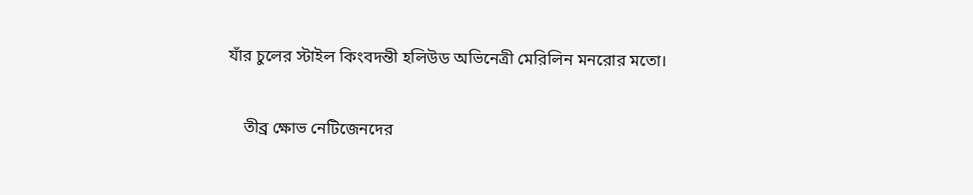যাঁর চুলের স্টাইল কিংবদন্তী হলিউড অভিনেত্রী মেরিলিন মনরোর মতো।

    তীব্র ক্ষোভ নেটিজেনদের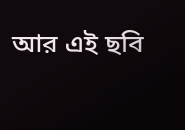আর এই ছবি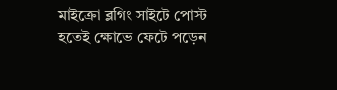মাইক্রো ব্লগিং সাইটে পোস্ট হতেই ক্ষোভে ফেটে পড়েন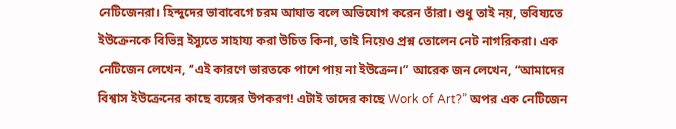নেটিজেনরা। হিন্দুদের ভাবাবেগে চরম আঘাত বলে অভিযোগ করেন তাঁরা। শুধু তাই নয়, ভবিষ্যতে ইউক্রেনকে বিভিন্ন ইস্যুতে সাহায্য করা উচিত কিনা, তাই নিয়েও প্রশ্ন তোলেন নেট নাগরিকরা। এক নেটিজেন লেখেন, ‘‘এই কারণে ভারতকে পাশে পায় না ইউক্রেন।” আরেক জন লেখেন, “আমাদের বিশ্বাস ইউক্রেনের কাছে ব্যঙ্গের উপকরণ! এটাই তাদের কাছে Work of Art?” অপর এক নেটিজেন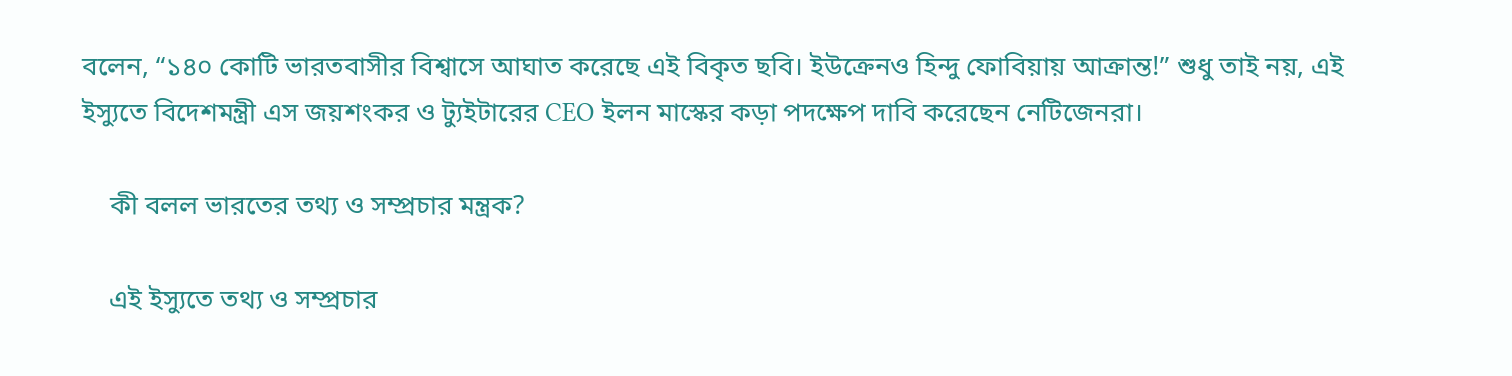বলেন, “১৪০ কোটি ভারতবাসীর বিশ্বাসে আঘাত করেছে এই বিকৃত ছবি। ইউক্রেনও হিন্দু ফোবিয়ায় আক্রান্ত!” শুধু তাই নয়, এই ইস্যুতে বিদেশমন্ত্রী এস জয়শংকর ও ট্যুইটারের CEO ইলন মাস্কের কড়া পদক্ষেপ দাবি করেছেন নেটিজেনরা।

    কী বলল ভারতের তথ্য ও সম্প্রচার মন্ত্রক?

    এই ইস্যুতে তথ্য ও সম্প্রচার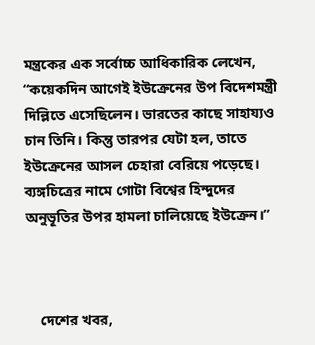মন্ত্রকের এক সর্বোচ্চ আধিকারিক লেখেন, “কয়েকদিন আগেই ইউক্রেনের উপ বিদেশমন্ত্রী দিল্লিতে এসেছিলেন। ভারতের কাছে সাহায্যও চান তিনি। কিন্তু তারপর যেটা হল, তাতে ইউক্রেনের আসল চেহারা বেরিয়ে পড়েছে। ব্যঙ্গচিত্রের নামে গোটা বিশ্বের হিন্দুদের অনুভূতির উপর হামলা চালিয়েছে ইউক্রেন।”



    দেশের খবর,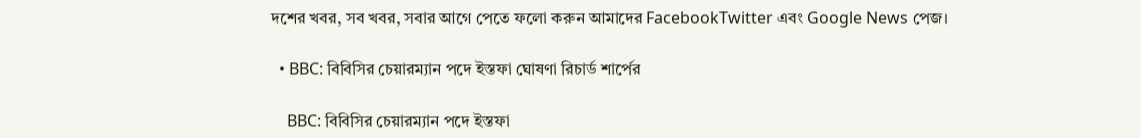দশের খবর, সব খবর, সবার আগে পেতে ফলো করুন আমাদের FacebookTwitter এবং Google News পেজ।

  • BBC: বিবিসির চেয়ারম্যান পদে ইস্তফা ঘোষণা রিচার্ড শার্পের

    BBC: বিবিসির চেয়ারম্যান পদে ইস্তফা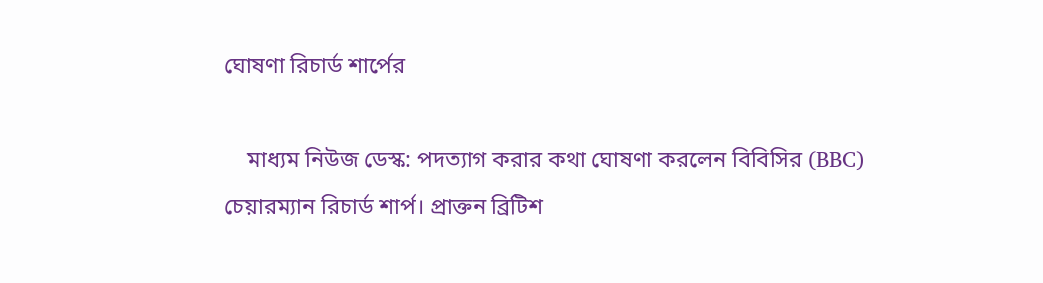ঘোষণা রিচার্ড শার্পের

    মাধ্যম নিউজ ডেস্ক: পদত্যাগ করার কথা ঘোষণা করলেন বিবিসির (BBC) চেয়ারম্যান রিচার্ড শার্প। প্রাক্তন ব্রিটিশ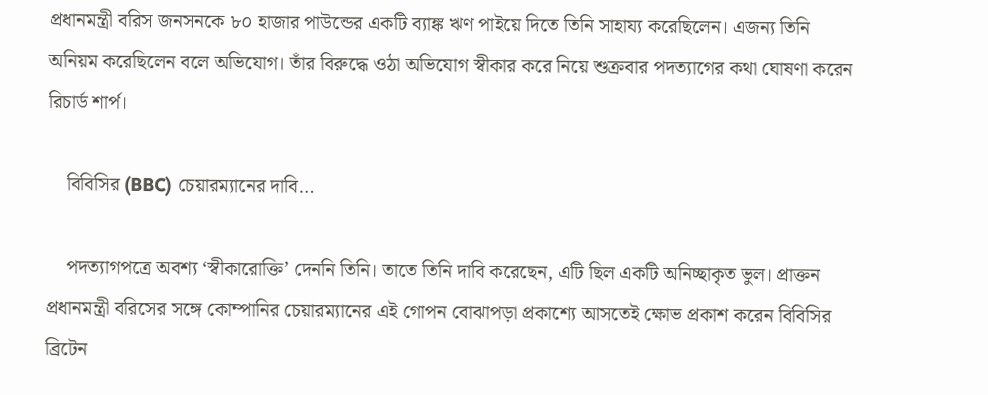প্রধানমন্ত্রী বরিস জনসনকে ৮০ হাজার পাউন্ডের একটি ব্যাঙ্ক ঋণ পাইয়ে দিতে তিনি সাহায্য করেছিলেন। এজন্য তিনি অনিয়ম করেছিলেন বলে অভিযোগ। তাঁর বিরুদ্ধে ওঠা অভিযোগ স্বীকার করে নিয়ে শুক্রবার পদত্যাগের কথা ঘোষণা করেন রিচার্ড শার্প।

    বিবিসির (BBC) চেয়ারম্যানের দাবি…

    পদত্যাগপত্রে অবশ্য ‘স্বীকারোক্তি’ দেননি তিনি। তাতে তিনি দাবি করেছেন, এটি ছিল একটি অনিচ্ছাকৃত ভুল। প্রাক্তন প্রধানমন্ত্রী বরিসের সঙ্গে কোম্পানির চেয়ারম্যানের এই গোপন বোঝাপড়া প্রকাশ্যে আসতেই ক্ষোভ প্রকাশ করেন বিবিসির ব্রিটেন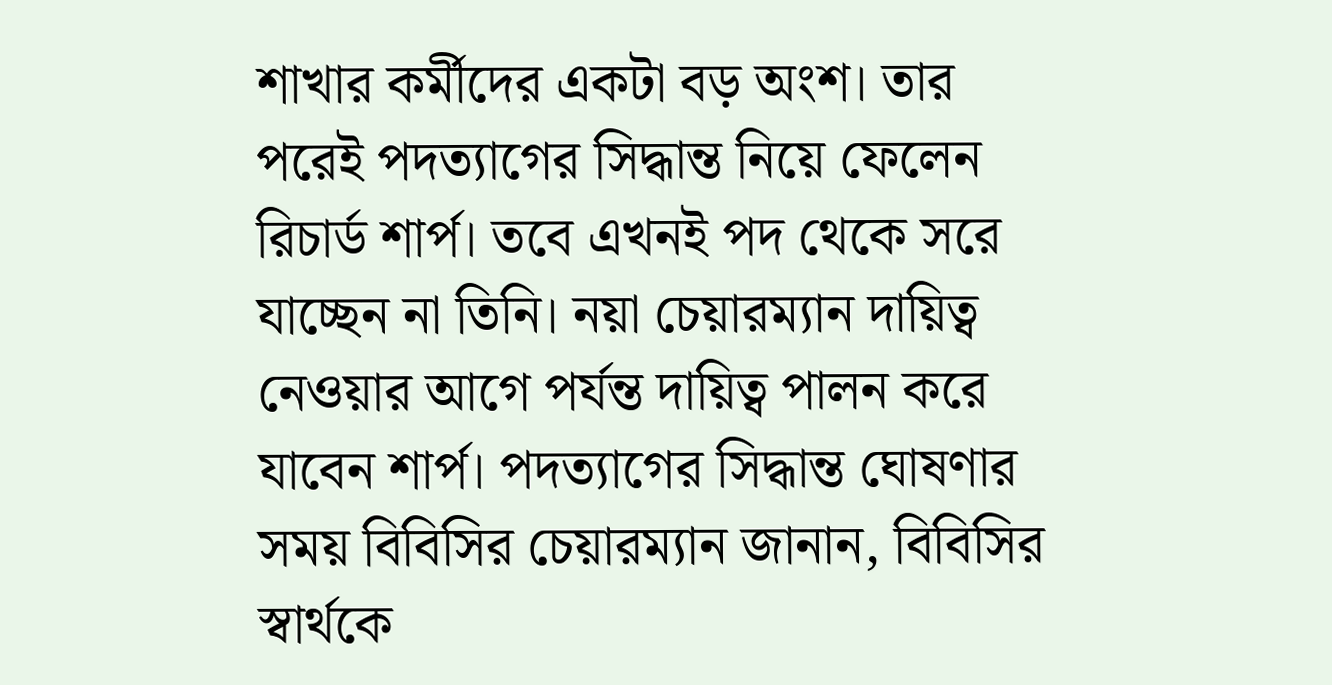শাখার কর্মীদের একটা বড় অংশ। তার পরেই পদত্যাগের সিদ্ধান্ত নিয়ে ফেলেন রিচার্ড শার্প। তবে এখনই পদ থেকে সরে যাচ্ছেন না তিনি। নয়া চেয়ারম্যান দায়িত্ব নেওয়ার আগে পর্যন্ত দায়িত্ব পালন করে যাবেন শার্প। পদত্যাগের সিদ্ধান্ত ঘোষণার সময় বিবিসির চেয়ারম্যান জানান, বিবিসির স্বার্থকে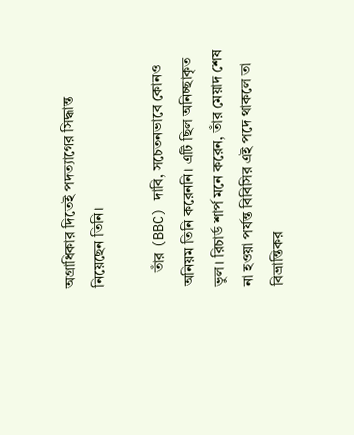অগ্রাধিকার দিতেই পদত্যাগের সিদ্ধান্ত নিয়েছেন তিনি।

    তাঁর (BBC) দাবি, সচেতনভাবে কোনও অনিয়ম তিনি করেননি। এটি ছিল অনিচ্ছাকৃত ভুল। রিচার্ড শার্প মনে করেন, তাঁর মেয়াদ শেষ না হওয়া পর্যন্ত বিবিসির এই পদে থাকলে তা বিভ্রান্তিকর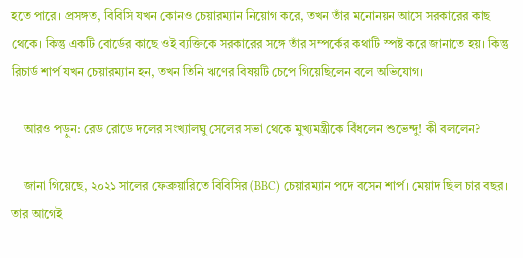হতে পারে। প্রসঙ্গত, বিবিসি যখন কোনও চেয়ারম্যান নিয়োগ করে, তখন তাঁর মনোনয়ন আসে সরকারের কাছ থেকে। কিন্তু একটি বোর্ডের কাছে ওই ব্যক্তিকে সরকারের সঙ্গে তাঁর সম্পর্কের কথাটি স্পষ্ট করে জানাতে হয়। কিন্তু রিচার্ড শার্প যখন চেয়ারম্যান হন, তখন তিনি ঋণের বিষয়টি চেপে গিয়েছিলেন বলে অভিযোগ।

    আরও পড়ুন: রেড রোডে দলের সংখ্যালঘু সেলের সভা থেকে মুখ্যমন্ত্রীকে বিঁধলেন শুভেন্দু! কী বললেন?

    জানা গিয়েছে, ২০২১ সালের ফেব্রুয়ারিতে বিবিসির (BBC) চেয়ারম্যান পদে বসেন শার্প। মেয়াদ ছিল চার বছর। তার আগেই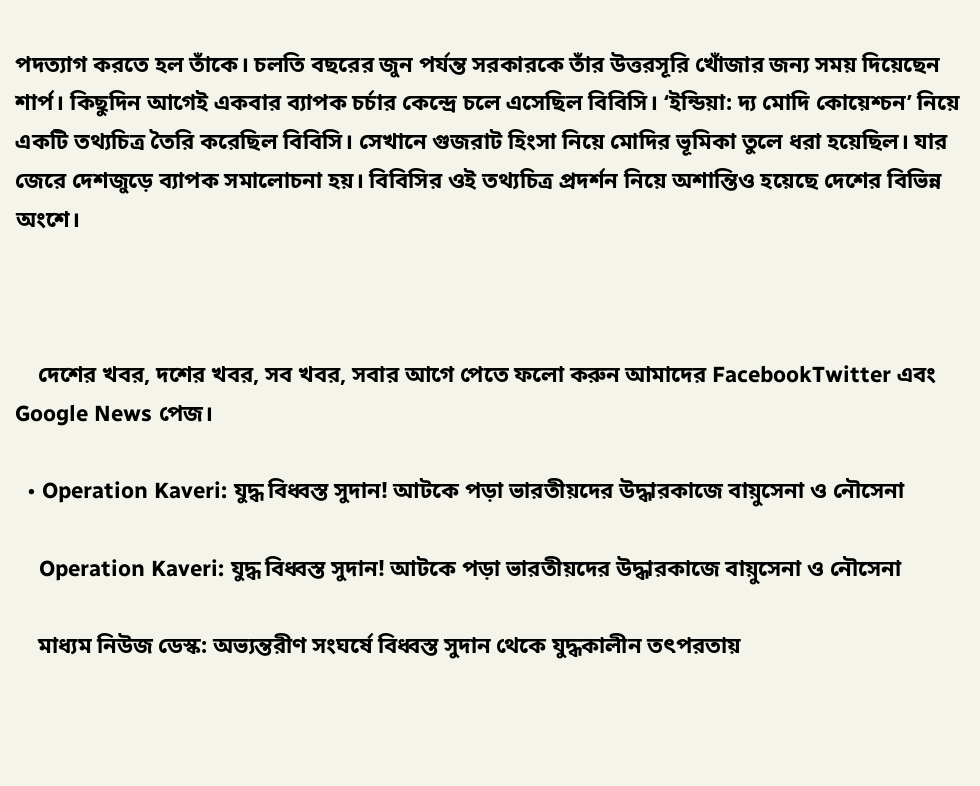পদত্যাগ করতে হল তাঁকে। চলতি বছরের জুন পর্যন্ত সরকারকে তাঁর উত্তরসূরি খোঁজার জন্য সময় দিয়েছেন শার্প। কিছুদিন আগেই একবার ব্যাপক চর্চার কেন্দ্রে চলে এসেছিল বিবিসি। ‘ইন্ডিয়া: দ্য মোদি কোয়েশ্চন’ নিয়ে একটি তথ্যচিত্র তৈরি করেছিল বিবিসি। সেখানে গুজরাট হিংসা নিয়ে মোদির ভূমিকা তুলে ধরা হয়েছিল। যার জেরে দেশজুড়ে ব্যাপক সমালোচনা হয়। বিবিসির ওই তথ্যচিত্র প্রদর্শন নিয়ে অশান্তিও হয়েছে দেশের বিভিন্ন অংশে।



    দেশের খবর, দশের খবর, সব খবর, সবার আগে পেতে ফলো করুন আমাদের FacebookTwitter এবং Google News পেজ।

  • Operation Kaveri: যুদ্ধ বিধ্বস্ত সুদান! আটকে পড়া ভারতীয়দের উদ্ধারকাজে বায়ুসেনা ও নৌসেনা

    Operation Kaveri: যুদ্ধ বিধ্বস্ত সুদান! আটকে পড়া ভারতীয়দের উদ্ধারকাজে বায়ুসেনা ও নৌসেনা

    মাধ্যম নিউজ ডেস্ক: অভ্যন্তরীণ সংঘর্ষে বিধ্বস্ত সুদান থেকে যুদ্ধকালীন তৎপরতায়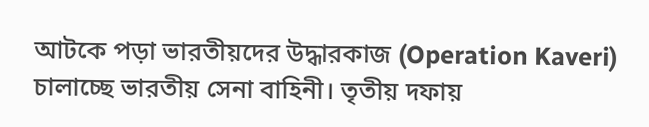আটকে পড়া ভারতীয়দের উদ্ধারকাজ (Operation Kaveri) চালাচ্ছে ভারতীয় সেনা বাহিনী। তৃতীয় দফায়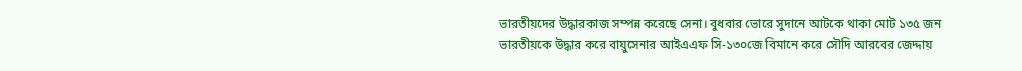ভারতীয়দের উদ্ধারকাজ সম্পন্ন করেছে সেনা। বুধবার ভোরে সুদানে আটকে থাকা মোট ১৩৫ জন ভারতীয়কে উদ্ধার করে বায়ুসেনার আইএএফ সি-১৩০জে বিমানে করে সৌদি আরবের জেদ্দায়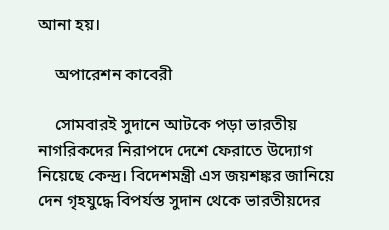আনা হয়।

    অপারেশন কাবেরী

    সোমবারই সুদানে আটকে পড়া ভারতীয় নাগরিকদের নিরাপদে দেশে ফেরাতে উদ্যোগ নিয়েছে কেন্দ্র। বিদেশমন্ত্রী এস জয়শঙ্কর জানিয়ে দেন গৃহযুদ্ধে বিপর্যস্ত সুদান থেকে ভারতীয়দের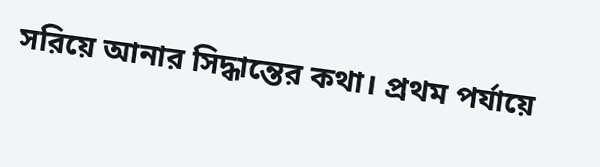সরিয়ে আনার সিদ্ধান্তের কথা। প্রথম পর্যায়ে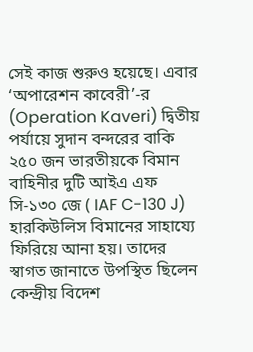সেই কাজ শুরুও হয়েছে। এবার ‘অপারেশন কাবেরী’-র (Operation Kaveri) দ্বিতীয় পর্যায়ে সুদান বন্দরের বাকি ২৫০ জন ভারতীয়কে বিমান বাহিনীর দুটি আইএ এফ সি-১৩০ জে ( IAF C-130 J) হারকিউলিস বিমানের সাহায্যে ফিরিয়ে আনা হয়। তাদের স্বাগত জানাতে উপস্থিত ছিলেন কেন্দ্রীয় বিদেশ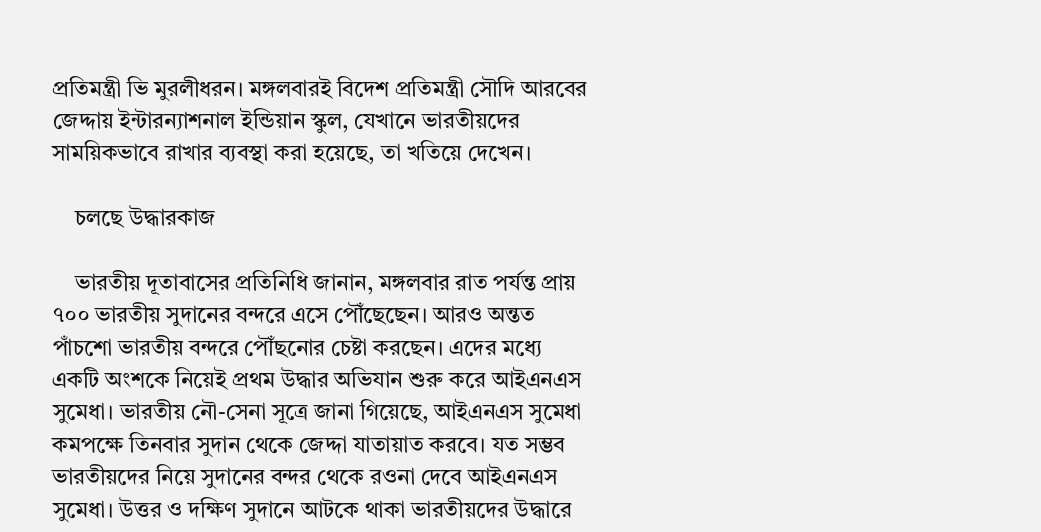প্রতিমন্ত্রী ভি মুরলীধরন। মঙ্গলবারই বিদেশ প্রতিমন্ত্রী সৌদি আরবের জেদ্দায় ইন্টারন্যাশনাল ইন্ডিয়ান স্কুল, যেখানে ভারতীয়দের সাময়িকভাবে রাখার ব্যবস্থা করা হয়েছে, তা খতিয়ে দেখেন।

    চলছে উদ্ধারকাজ

    ভারতীয় দূতাবাসের প্রতিনিধি জানান, মঙ্গলবার রাত পর্যন্ত প্রায় ৭০০ ভারতীয় সুদানের বন্দরে এসে পৌঁছেছেন। আরও অন্তত পাঁচশো ভারতীয় বন্দরে পৌঁছনোর চেষ্টা করছেন। এদের মধ্যে একটি অংশকে নিয়েই প্রথম উদ্ধার অভিযান শুরু করে আইএনএস সুমেধা। ভারতীয় নৌ-সেনা সূত্রে জানা গিয়েছে, আইএনএস সুমেধা কমপক্ষে তিনবার সুদান থেকে জেদ্দা যাতায়াত করবে। যত সম্ভব ভারতীয়দের নিয়ে সুদানের বন্দর থেকে রওনা দেবে আইএনএস সুমেধা। উত্তর ও দক্ষিণ সুদানে আটকে থাকা ভারতীয়দের উদ্ধারে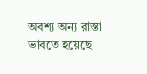অবশ্য অন্য রাস্তা ভাবতে হয়েছে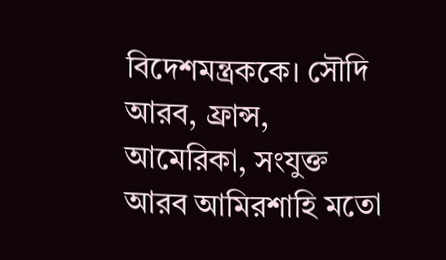বিদেশমন্ত্রককে। সৌদি আরব, ফ্রান্স, আমেরিকা, সংযুক্ত আরব আমিরশাহি মতো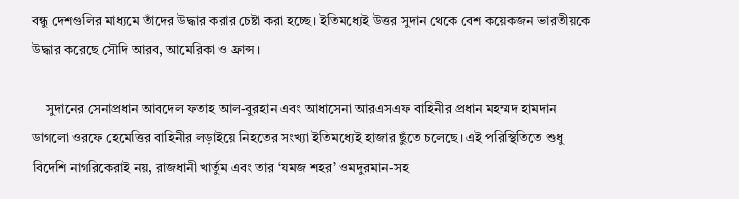বন্ধু দেশগুলির মাধ্যমে তাঁদের উদ্ধার করার চেষ্টা করা হচ্ছে। ইতিমধ্যেই উত্তর সুদান থেকে বেশ কয়েকজন ভারতীয়কে উদ্ধার করেছে সৌদি আরব, আমেরিকা ও ফ্রান্স।

    সুদানের সেনাপ্রধান আবদেল ফতাহ আল-বুরহান এবং আধাসেনা আরএসএফ বাহিনীর প্রধান মহম্মদ হামদান ডাগলো ওরফে হেমেত্তির বাহিনীর লড়াইয়ে নিহতের সংখ্যা ইতিমধ্যেই হাজার ছুঁতে চলেছে। এই পরিস্থিতিতে শুধু বিদেশি নাগরিকেরাই নয়, রাজধানী খার্তুম এবং তার ‘যমজ শহর’ ওমদুরমান-সহ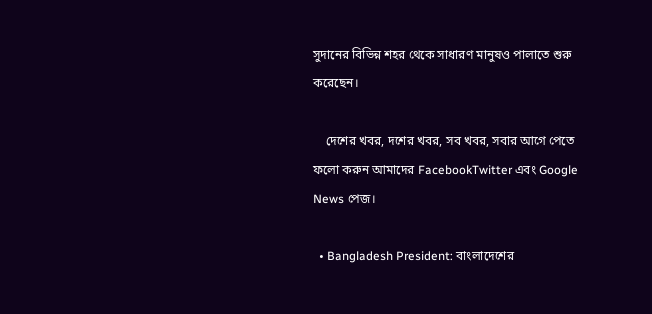সুদানের বিভিন্ন শহর থেকে সাধারণ মানুষও পালাতে শুরু করেছেন।

    দেশের খবর, দশের খবর, সব খবর, সবার আগে পেতে ফলো করুন আমাদের FacebookTwitter এবং Google News পেজ।

  • Bangladesh President: বাংলাদেশের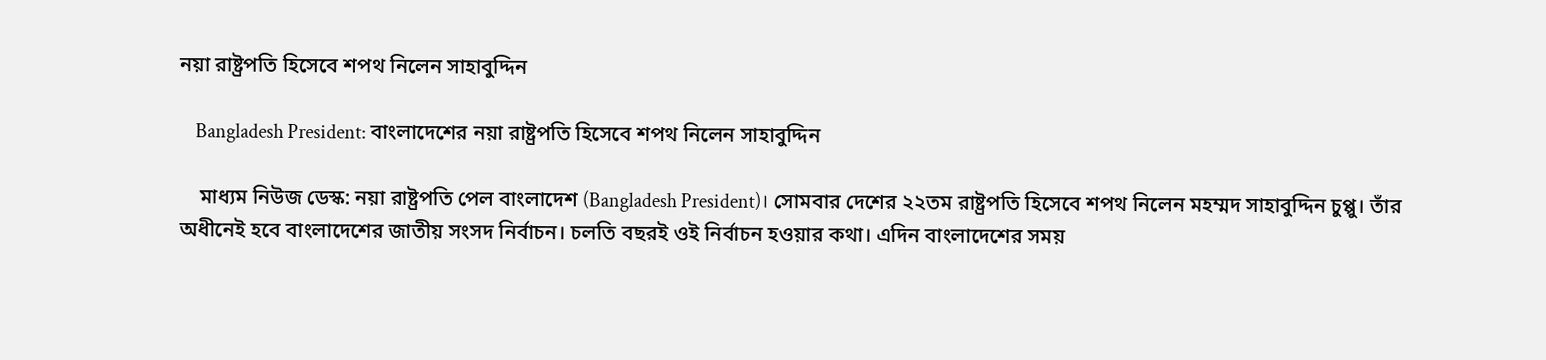নয়া রাষ্ট্রপতি হিসেবে শপথ নিলেন সাহাবুদ্দিন

    Bangladesh President: বাংলাদেশের নয়া রাষ্ট্রপতি হিসেবে শপথ নিলেন সাহাবুদ্দিন

    মাধ্যম নিউজ ডেস্ক: নয়া রাষ্ট্রপতি পেল বাংলাদেশ (Bangladesh President)। সোমবার দেশের ২২তম রাষ্ট্রপতি হিসেবে শপথ নিলেন মহম্মদ সাহাবুদ্দিন চুপ্পু। তাঁর অধীনেই হবে বাংলাদেশের জাতীয় সংসদ নির্বাচন। চলতি বছরই ওই নির্বাচন হওয়ার কথা। এদিন বাংলাদেশের সময়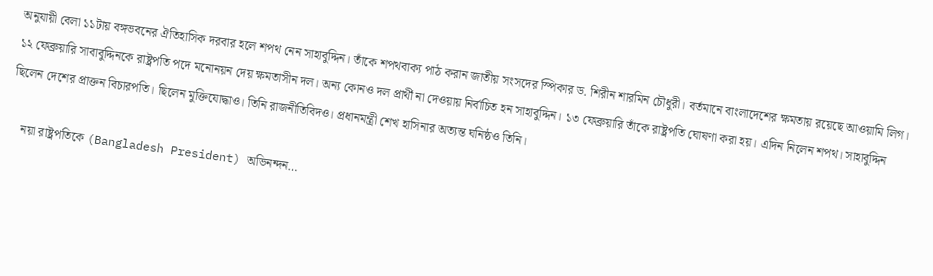অনুযায়ী বেলা ১১টায় বঙ্গভবনের ঐতিহাসিক দরবার হলে শপথ নেন সাহাবুদ্দিন। তাঁকে শপথবাক্য পাঠ করান জাতীয় সংসদের স্পিকার ড. শিরীন শারমিন চৌধুরী। বর্তমানে বাংলাদেশের ক্ষমতায় রয়েছে আওয়ামি লিগ। ১২ ফেব্রুয়ারি সাবাবুদ্দিনকে রাষ্ট্রপতি পদে মনোনয়ন দেয় ক্ষমতাসীন দল। অন্য কোনও দল প্রার্থী না দেওয়ায় নির্বাচিত হন সাহাবুদ্দিন। ১৩ ফেব্রুয়ারি তাঁকে রাষ্ট্রপতি ঘোষণা করা হয়। এদিন নিলেন শপথ। সাহাবুদ্দিন ছিলেন দেশের প্রাক্তন বিচারপতি। ছিলেন মুক্তিযোদ্ধাও। তিনি রাজনীতিবিদও। প্রধানমন্ত্রী শেখ হাসিনার অত্যন্ত ঘনিষ্ঠও তিনি।

    নয়া রাষ্ট্রপতিকে (Bangladesh President) অভিনন্দন…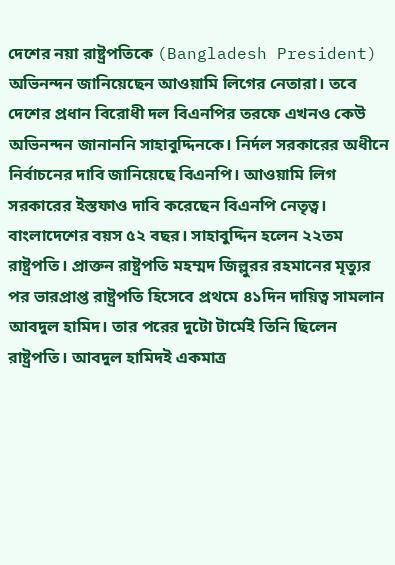দেশের নয়া রাষ্ট্রপতিকে (Bangladesh President) অভিনন্দন জানিয়েছেন আওয়ামি লিগের নেতারা। তবে দেশের প্রধান বিরোধী দল বিএনপির তরফে এখনও কেউ অভিনন্দন জানাননি সাহাবুদ্দিনকে। নির্দল সরকারের অধীনে নির্বাচনের দাবি জানিয়েছে বিএনপি। আওয়ামি লিগ সরকারের ইস্তফাও দাবি করেছেন বিএনপি নেতৃত্ব। বাংলাদেশের বয়স ৫২ বছর। সাহাবুদ্দিন হলেন ২২তম রাষ্ট্রপতি। প্রাক্তন রাষ্ট্রপতি মহম্মদ জিল্লুরর রহমানের মৃত্যুর পর ভারপ্রাপ্ত রাষ্ট্রপতি হিসেবে প্রথমে ৪১দিন দায়িত্ব সামলান আবদুল হামিদ। তার পরের দুটো টার্মেই তিনি ছিলেন রাষ্ট্রপতি। আবদুল হামিদই একমাত্র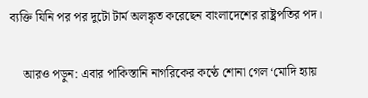ব্যক্তি যিনি পর পর দুটো টার্ম অলঙ্কৃত করেছেন বাংলাদেশের রাষ্ট্রপতির পদ।

    আরও পড়ুন: এবার পাকিস্তানি নাগরিকের কণ্ঠে শোনা গেল ‘মোদি হ্যায়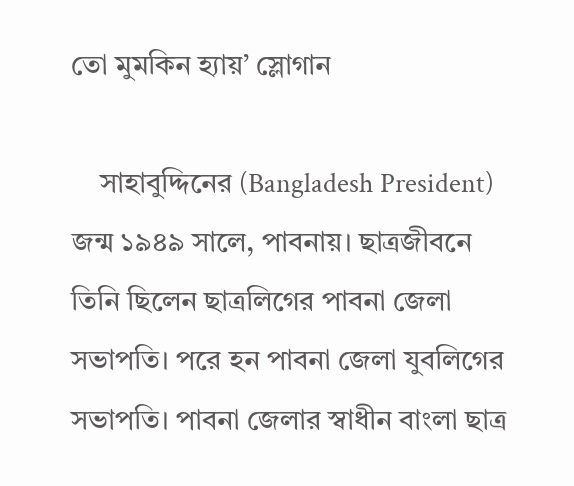তো মুমকিন হ্যায়’ স্লোগান

    সাহাবুদ্দিনের (Bangladesh President) জন্ম ১৯৪৯ সালে, পাবনায়। ছাত্রজীবনে তিনি ছিলেন ছাত্রলিগের পাবনা জেলা সভাপতি। পরে হন পাবনা জেলা যুবলিগের সভাপতি। পাবনা জেলার স্বাধীন বাংলা ছাত্র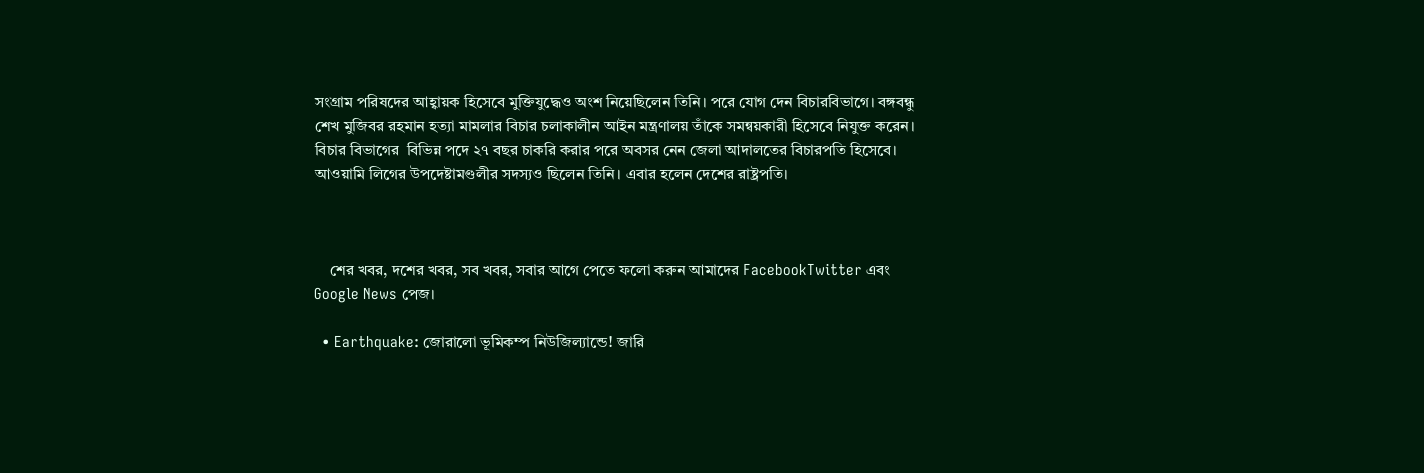সংগ্রাম পরিষদের আহ্বায়ক হিসেবে মুক্তিযুদ্ধেও অংশ নিয়েছিলেন তিনি। পরে যোগ দেন বিচারবিভাগে। বঙ্গবন্ধু শেখ মুজিবর রহমান হত্যা মামলার বিচার চলাকালীন আইন মন্ত্রণালয় তাঁকে সমন্বয়কারী হিসেবে নিযুক্ত করেন। বিচার বিভাগের  বিভিন্ন পদে ২৭ বছর চাকরি করার পরে অবসর নেন জেলা আদালতের বিচারপতি হিসেবে। আওয়ামি লিগের উপদেষ্টামণ্ডলীর সদস্যও ছিলেন তিনি। এবার হলেন দেশের রাষ্ট্রপতি।



    শের খবর, দশের খবর, সব খবর, সবার আগে পেতে ফলো করুন আমাদের FacebookTwitter এবং Google News পেজ।

  • Earthquake: জোরালো ভূমিকম্প নিউজিল্যান্ডে! জারি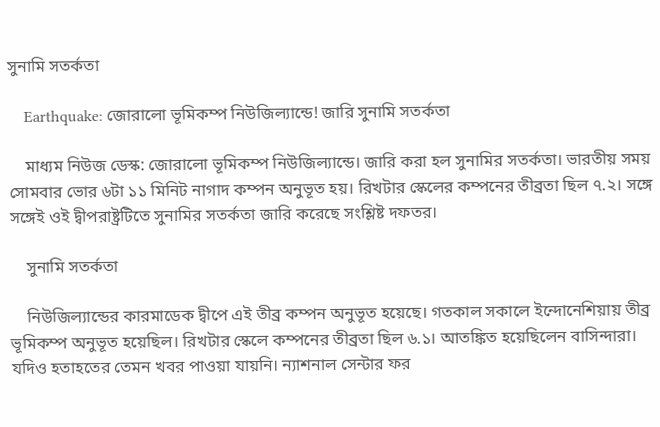সুনামি সতর্কতা

    Earthquake: জোরালো ভূমিকম্প নিউজিল্যান্ডে! জারি সুনামি সতর্কতা

    মাধ্যম নিউজ ডেস্ক: জোরালো ভূমিকম্প নিউজিল্যান্ডে। জারি করা হল সুনামির সতর্কতা। ভারতীয় সময় সোমবার ভোর ৬টা ১১ মিনিট নাগাদ কম্পন অনুভূত হয়। রিখটার স্কেলের কম্পনের তীব্রতা ছিল ৭.২। সঙ্গে সঙ্গেই ওই দ্বীপরাষ্ট্রটিতে সুনামির সতর্কতা জারি করেছে সংশ্লিষ্ট দফতর।

    সুনামি সতর্কতা

    নিউজিল্যান্ডের কারমাডেক দ্বীপে এই তীব্র কম্পন অনুভূত হয়েছে। গতকাল সকালে ইন্দোনেশিয়ায় তীব্র ভূমিকম্প অনুভূত হয়েছিল। রিখটার স্কেলে কম্পনের তীব্রতা ছিল ৬.১। আতঙ্কিত হয়েছিলেন বাসিন্দারা। যদিও হতাহতের তেমন খবর পাওয়া যায়নি। ন্যাশনাল সেন্টার ফর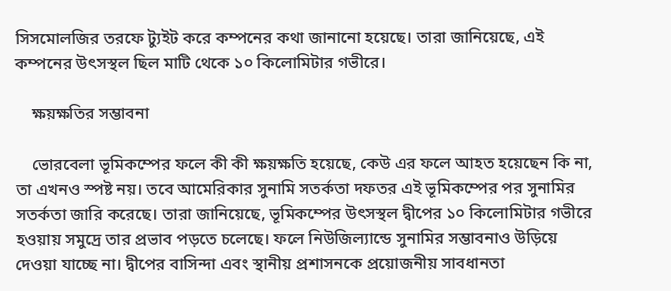সিসমোলজির তরফে ট্যুইট করে কম্পনের কথা জানানো হয়েছে। তারা জানিয়েছে, এই কম্পনের উৎসস্থল ছিল মাটি থেকে ১০ কিলোমিটার গভীরে।

    ক্ষয়ক্ষতির সম্ভাবনা

    ভোরবেলা ভূমিকম্পের ফলে কী কী ক্ষয়ক্ষতি হয়েছে, কেউ এর ফলে আহত হয়েছেন কি না, তা এখনও স্পষ্ট নয়। তবে আমেরিকার সুনামি সতর্কতা দফতর এই ভূমিকম্পের পর সুনামির সতর্কতা জারি করেছে। তারা জানিয়েছে, ভূমিকম্পের উৎসস্থল দ্বীপের ১০ কিলোমিটার গভীরে হওয়ায় সমুদ্রে তার প্রভাব পড়তে চলেছে। ফলে নিউজিল্যান্ডে সুনামির সম্ভাবনাও উড়িয়ে দেওয়া যাচ্ছে না। দ্বীপের বাসিন্দা এবং স্থানীয় প্রশাসনকে প্রয়োজনীয় সাবধানতা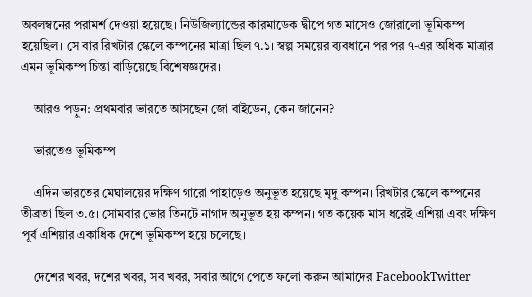অবলম্বনের পরামর্শ দেওয়া হয়েছে। নিউজিল্যান্ডের কারমাডেক দ্বীপে গত মাসেও জোরালো ভূমিকম্প হয়েছিল। সে বার রিখটার স্কেলে কম্পনের মাত্রা ছিল ৭.১। স্বল্প সময়ের ব্যবধানে পর পর ৭-এর অধিক মাত্রার এমন ভূমিকম্প চিন্তা বাড়িয়েছে বিশেষজ্ঞদের।

    আরও পড়ুন: প্রথমবার ভারতে আসছেন জো বাইডেন, কেন জানেন?

    ভারতেও ভূমিকম্প

    এদিন ভারতের মেঘালয়ের দক্ষিণ গারো পাহাড়েও অনুভূত হয়েছে মৃদু কম্পন। রিখটার স্কেলে কম্পনের তীব্রতা ছিল ৩.৫। সোমবার ভোর তিনটে নাগাদ অনুভূত হয় কম্পন। গত কয়েক মাস ধরেই এশিয়া এবং দক্ষিণ পূর্ব এশিয়ার একাধিক দেশে ভূমিকম্প হয়ে চলেছে।

    দেশের খবর, দশের খবর, সব খবর, সবার আগে পেতে ফলো করুন আমাদের FacebookTwitter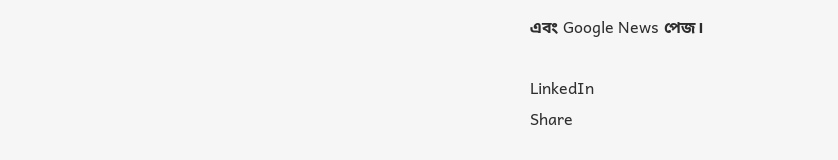এবং Google News পেজ।

LinkedIn
Share